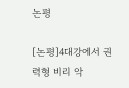논평

[논평]4대강에서 권력형 비리 악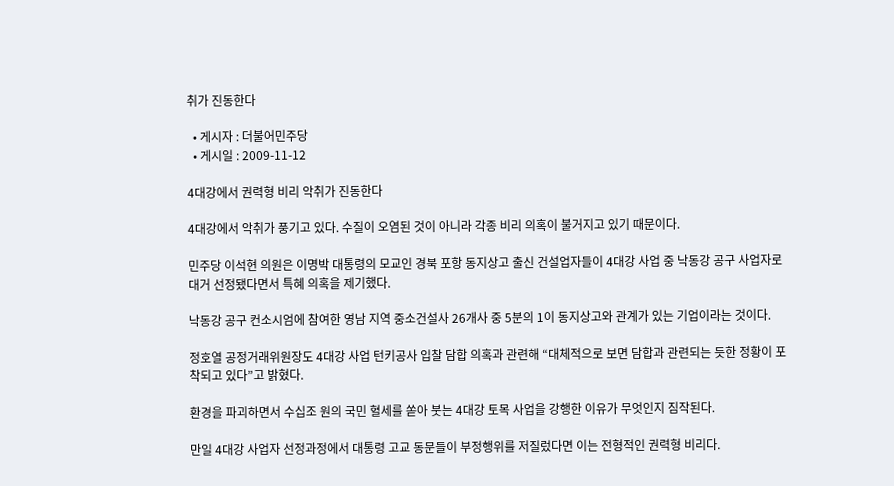취가 진동한다

  • 게시자 : 더불어민주당
  • 게시일 : 2009-11-12

4대강에서 권력형 비리 악취가 진동한다

4대강에서 악취가 풍기고 있다. 수질이 오염된 것이 아니라 각종 비리 의혹이 불거지고 있기 때문이다.

민주당 이석현 의원은 이명박 대통령의 모교인 경북 포항 동지상고 출신 건설업자들이 4대강 사업 중 낙동강 공구 사업자로 대거 선정됐다면서 특혜 의혹을 제기했다.

낙동강 공구 컨소시엄에 참여한 영남 지역 중소건설사 26개사 중 5분의 1이 동지상고와 관계가 있는 기업이라는 것이다.

정호열 공정거래위원장도 4대강 사업 턴키공사 입찰 담합 의혹과 관련해 “대체적으로 보면 담합과 관련되는 듯한 정황이 포착되고 있다”고 밝혔다.

환경을 파괴하면서 수십조 원의 국민 혈세를 쏟아 붓는 4대강 토목 사업을 강행한 이유가 무엇인지 짐작된다.

만일 4대강 사업자 선정과정에서 대통령 고교 동문들이 부정행위를 저질렀다면 이는 전형적인 권력형 비리다.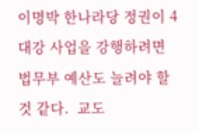이명박 한나라당 정권이 4대강 사업을 강행하려면 법무부 예산도 늘려야 할 것 같다.  교도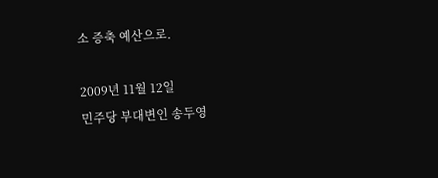소 증축 예산으로.

2009년 11월 12일
민주당 부대변인 송두영